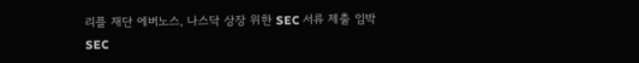리플 재단 에버노스, 나스닥 상장 위한 SEC 서류 제출 임박
SEC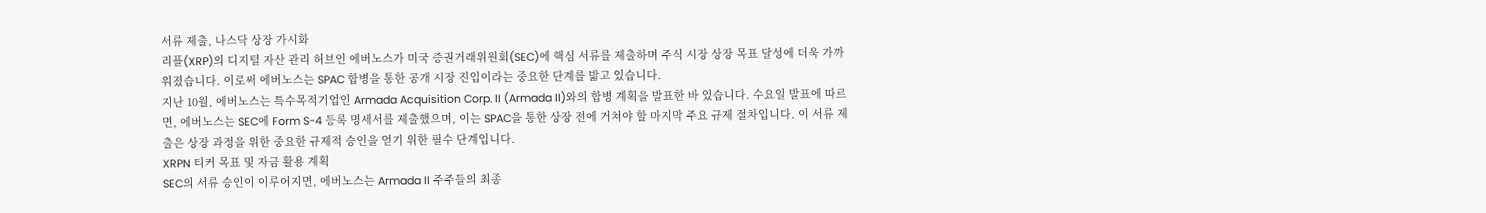서류 제출, 나스닥 상장 가시화
리플(XRP)의 디지털 자산 관리 허브인 에버노스가 미국 증권거래위원회(SEC)에 핵심 서류를 제출하며 주식 시장 상장 목표 달성에 더욱 가까워졌습니다. 이로써 에버노스는 SPAC 합병을 통한 공개 시장 진입이라는 중요한 단계를 밟고 있습니다.
지난 10월, 에버노스는 특수목적기업인 Armada Acquisition Corp. II (Armada II)와의 합병 계획을 발표한 바 있습니다. 수요일 발표에 따르면, 에버노스는 SEC에 Form S-4 등록 명세서를 제출했으며, 이는 SPAC을 통한 상장 전에 거쳐야 할 마지막 주요 규제 절차입니다. 이 서류 제출은 상장 과정을 위한 중요한 규제적 승인을 얻기 위한 필수 단계입니다.
XRPN 티커 목표 및 자금 활용 계획
SEC의 서류 승인이 이루어지면, 에버노스는 Armada II 주주들의 최종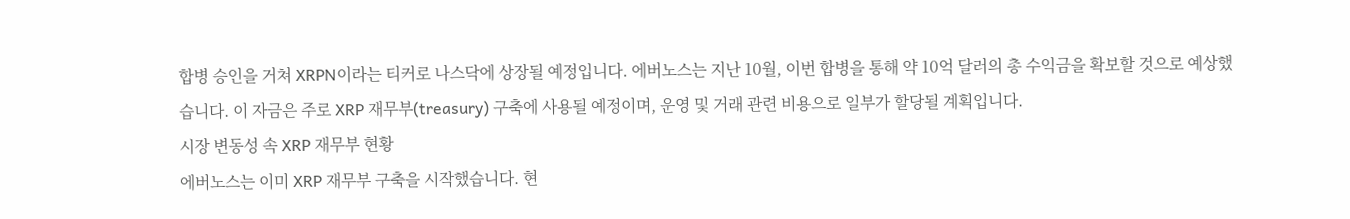합병 승인을 거쳐 XRPN이라는 티커로 나스닥에 상장될 예정입니다. 에버노스는 지난 10월, 이번 합병을 통해 약 10억 달러의 총 수익금을 확보할 것으로 예상했습니다. 이 자금은 주로 XRP 재무부(treasury) 구축에 사용될 예정이며, 운영 및 거래 관련 비용으로 일부가 할당될 계획입니다.
시장 변동성 속 XRP 재무부 현황
에버노스는 이미 XRP 재무부 구축을 시작했습니다. 현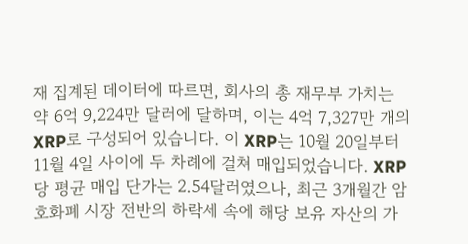재 집계된 데이터에 따르면, 회사의 총 재무부 가치는 약 6억 9,224만 달러에 달하며, 이는 4억 7,327만 개의 XRP로 구성되어 있습니다. 이 XRP는 10월 20일부터 11월 4일 사이에 두 차례에 걸쳐 매입되었습니다. XRP당 평균 매입 단가는 2.54달러였으나, 최근 3개월간 암호화폐 시장 전반의 하락세 속에 해당 보유 자산의 가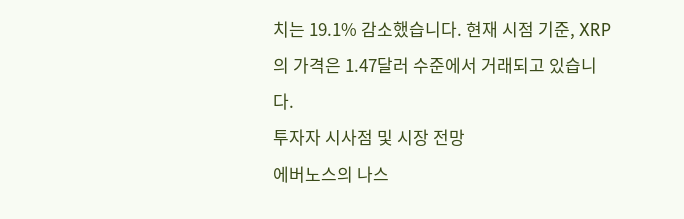치는 19.1% 감소했습니다. 현재 시점 기준, XRP의 가격은 1.47달러 수준에서 거래되고 있습니다.
투자자 시사점 및 시장 전망
에버노스의 나스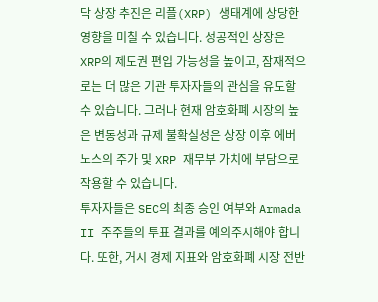닥 상장 추진은 리플(XRP) 생태계에 상당한 영향을 미칠 수 있습니다. 성공적인 상장은 XRP의 제도권 편입 가능성을 높이고, 잠재적으로는 더 많은 기관 투자자들의 관심을 유도할 수 있습니다. 그러나 현재 암호화폐 시장의 높은 변동성과 규제 불확실성은 상장 이후 에버노스의 주가 및 XRP 재무부 가치에 부담으로 작용할 수 있습니다.
투자자들은 SEC의 최종 승인 여부와 Armada II 주주들의 투표 결과를 예의주시해야 합니다. 또한, 거시 경제 지표와 암호화폐 시장 전반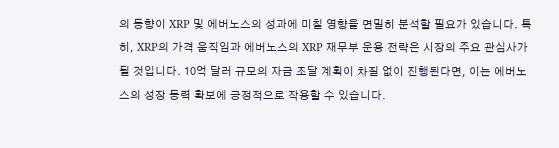의 동향이 XRP 및 에버노스의 성과에 미칠 영향을 면밀히 분석할 필요가 있습니다. 특히, XRP의 가격 움직임과 에버노스의 XRP 재무부 운용 전략은 시장의 주요 관심사가 될 것입니다. 10억 달러 규모의 자금 조달 계획이 차질 없이 진행된다면, 이는 에버노스의 성장 동력 확보에 긍정적으로 작용할 수 있습니다.